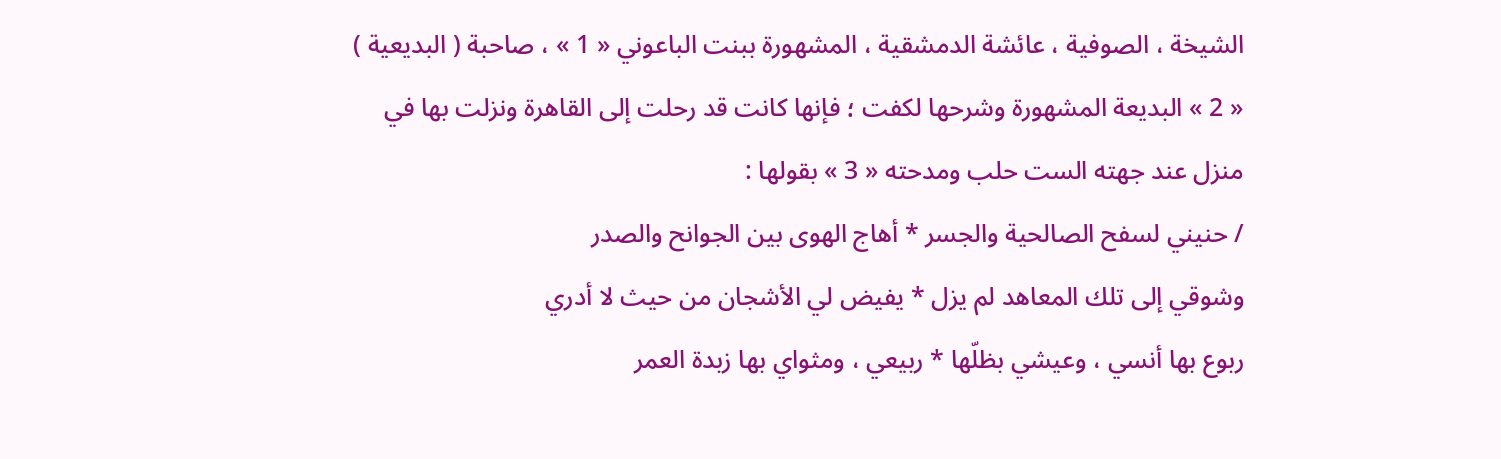الشيخة ، الصوفية ، عائشة الدمشقية ، المشهورة ببنت الباعوني « 1 » ، صاحبة ( البديعية ) « 2 » البديعة المشهورة وشرحها لكفت ؛ فإنها كانت قد رحلت إلى القاهرة ونزلت بها في منزل عند جهته الست حلب ومدحته « 3 » بقولها :
/ حنيني لسفح الصالحية والجسر * أهاج الهوى بين الجوانح والصدر
وشوقي إلى تلك المعاهد لم يزل * يفيض لي الأشجان من حيث لا أدري
ربوع بها أنسي ، وعيشي بظلّها * ربيعي ، ومثواي بها زبدة العمر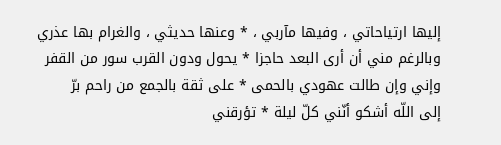إليها ارتياحاتي ، وفيها مآربي ، * وعنها حديثي ، والغرام بها عذري
وبالرغم مني أن أرى البعد حاجزا * يحول ودون القرب سور من القفر
وإني وإن طالت عهودي بالحمى * على ثقة بالجمع من راحم برّ
إلى اللّه أشكو أنّني كلّ ليلة * تؤرقني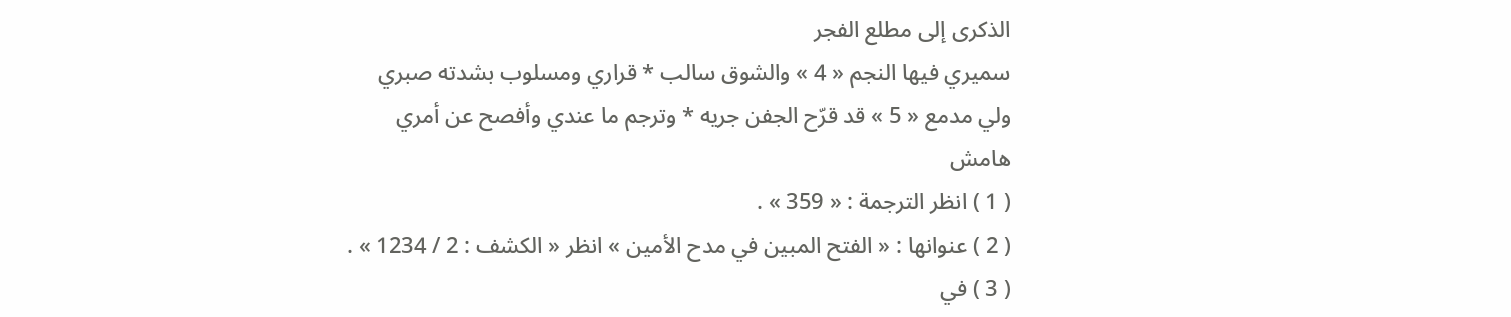الذكرى إلى مطلع الفجر
سميري فيها النجم « 4 » والشوق سالب * قراري ومسلوب بشدته صبري
ولي مدمع « 5 » قد قرّح الجفن جريه * وترجم ما عندي وأفصح عن أمري
هامش
( 1 ) انظر الترجمة : « 359 » .
( 2 ) عنوانها : « الفتح المبين في مدح الأمين » انظر « الكشف : 2 / 1234 » .
( 3 ) في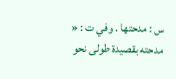س : مدحتها . وفي ت : « مدحته بقصيدة طولى نحو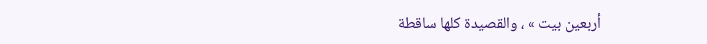أربعين بيت » ، والقصيدة كلها ساقطة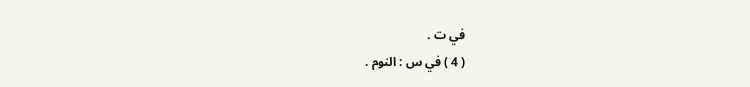في ت .
( 4 ) في س : النوم .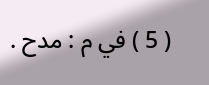( 5 ) في م : مدح .